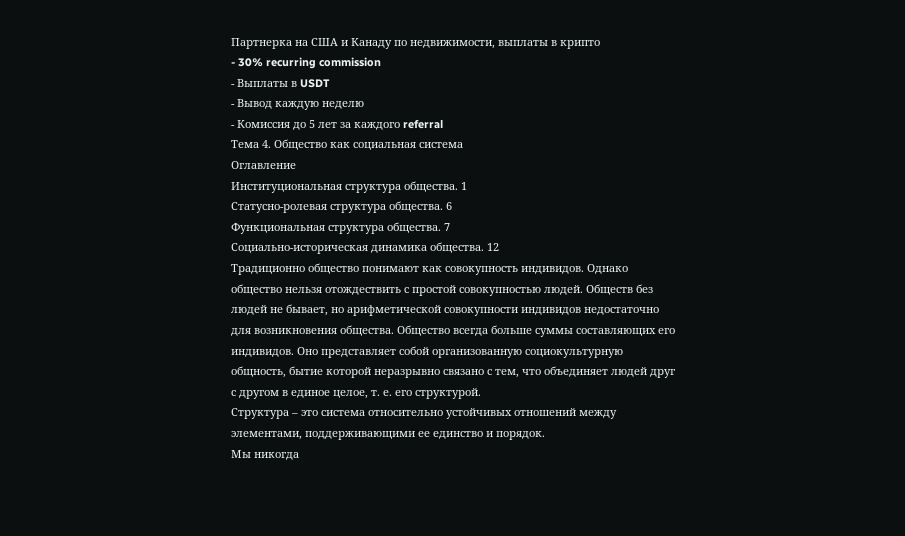Партнерка на США и Канаду по недвижимости, выплаты в крипто
- 30% recurring commission
- Выплаты в USDT
- Вывод каждую неделю
- Комиссия до 5 лет за каждого referral
Тема 4. Общество как социальная система
Оглавление
Институциональная структура общества. 1
Статусно-ролевая структура общества. 6
Функциональная структура общества. 7
Социально-историческая динамика общества. 12
Традиционно общество понимают как совокупность индивидов. Однако общество нельзя отождествить с простой совокупностью людей. Обществ без людей не бывает, но арифметической совокупности индивидов недостаточно для возникновения общества. Общество всегда больше суммы составляющих его индивидов. Оно представляет собой организованную социокультурную общность, бытие которой неразрывно связано с тем, что объединяет людей друг с другом в единое целое, т. е. его структурой.
Структура – это система относительно устойчивых отношений между элементами, поддерживающими ее единство и порядок.
Мы никогда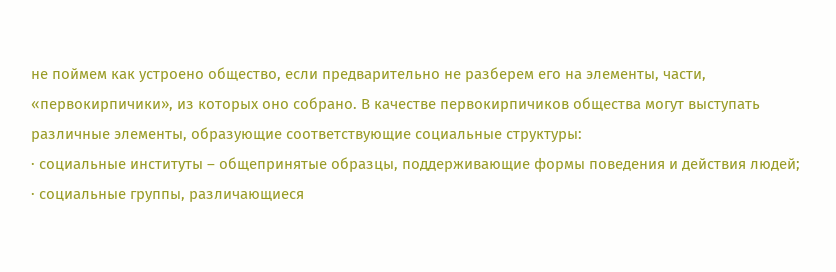не поймем как устроено общество, если предварительно не разберем его на элементы, части, «первокирпичики», из которых оно собрано. В качестве первокирпичиков общества могут выступать различные элементы, образующие соответствующие социальные структуры:
· социальные институты – общепринятые образцы, поддерживающие формы поведения и действия людей;
· социальные группы, различающиеся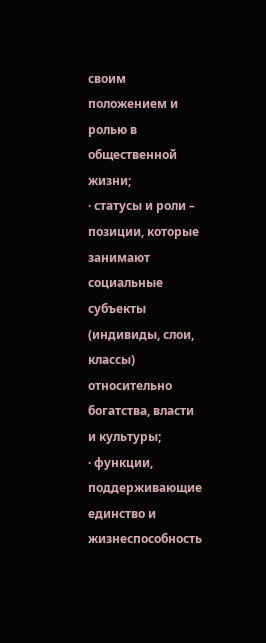своим положением и ролью в общественной жизни;
· статусы и роли – позиции, которые занимают социальные субъекты (индивиды, слои, классы) относительно богатства, власти и культуры;
· функции, поддерживающие единство и жизнеспособность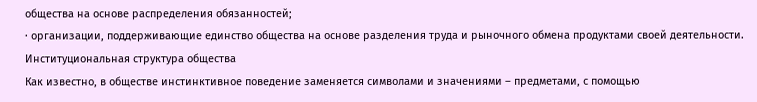общества на основе распределения обязанностей;
· организации, поддерживающие единство общества на основе разделения труда и рыночного обмена продуктами своей деятельности.
Институциональная структура общества
Как известно, в обществе инстинктивное поведение заменяется символами и значениями – предметами, с помощью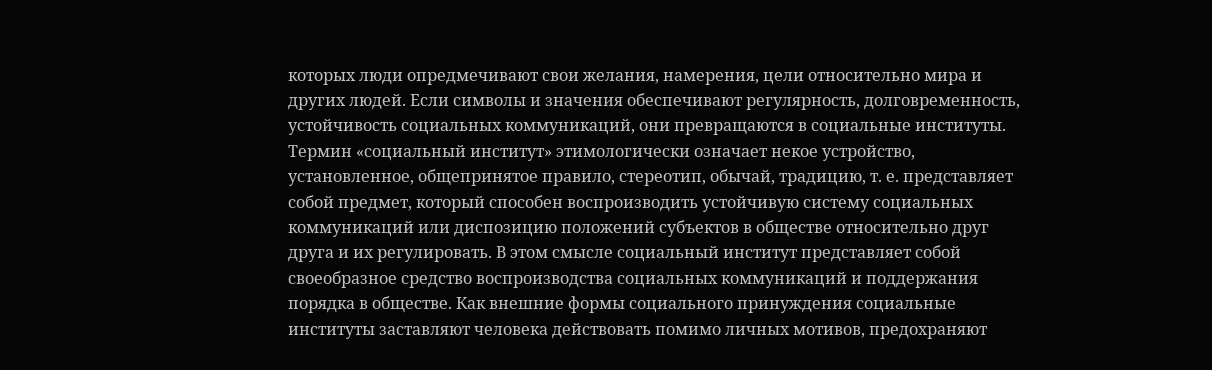которых люди опредмечивают свои желания, намерения, цели относительно мира и других людей. Если символы и значения обеспечивают регулярность, долговременность, устойчивость социальных коммуникаций, они превращаются в социальные институты. Термин «социальный институт» этимологически означает некое устройство, установленное, общепринятое правило, стереотип, обычай, традицию, т. е. представляет собой предмет, который способен воспроизводить устойчивую систему социальных коммуникаций или диспозицию положений субъектов в обществе относительно друг друга и их регулировать. В этом смысле социальный институт представляет собой своеобразное средство воспроизводства социальных коммуникаций и поддержания порядка в обществе. Как внешние формы социального принуждения социальные институты заставляют человека действовать помимо личных мотивов, предохраняют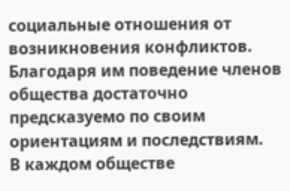социальные отношения от возникновения конфликтов. Благодаря им поведение членов общества достаточно предсказуемо по своим ориентациям и последствиям.
В каждом обществе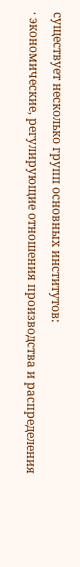существует несколько групп основных институтов:
· экономические, регулирующие отношения производства и распределения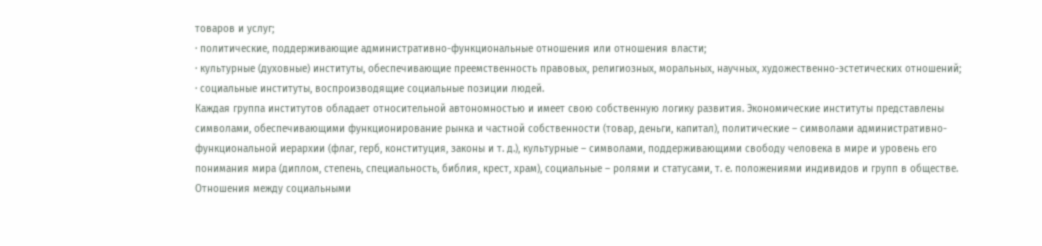товаров и услуг;
· политические, поддерживающие административно-функциональные отношения или отношения власти;
· культурные (духовные) институты, обеспечивающие преемственность правовых, религиозных, моральных, научных, художественно-эстетических отношений;
· социальные институты, воспроизводящие социальные позиции людей.
Каждая группа институтов обладает относительной автономностью и имеет свою собственную логику развития. Экономические институты представлены символами, обеспечивающими функционирование рынка и частной собственности (товар, деньги, капитал), политические – символами административно-функциональной иерархии (флаг, герб, конституция, законы и т. д.), культурные – символами, поддерживающими свободу человека в мире и уровень его понимания мира (диплом, степень, специальность, библия, крест, храм), социальные – ролями и статусами, т. е. положениями индивидов и групп в обществе.
Отношения между социальными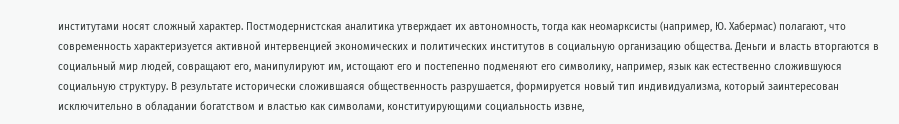институтами носят сложный характер. Постмодернистская аналитика утверждает их автономность, тогда как неомарксисты (например, Ю. Хабермас) полагают, что современность характеризуется активной интервенцией экономических и политических институтов в социальную организацию общества. Деньги и власть вторгаются в социальный мир людей, совращают его, манипулируют им, истощают его и постепенно подменяют его символику, например, язык как естественно сложившуюся социальную структуру. В результате исторически сложившаяся общественность разрушается, формируется новый тип индивидуализма, который заинтересован исключительно в обладании богатством и властью как символами, конституирующими социальность извне,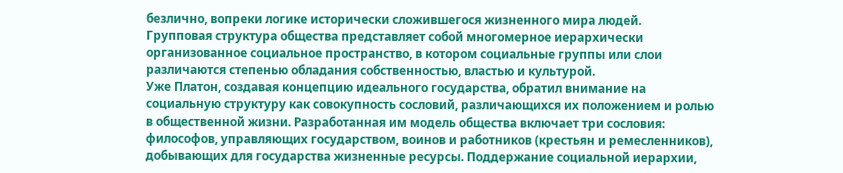безлично, вопреки логике исторически сложившегося жизненного мира людей.
Групповая структура общества представляет собой многомерное иерархически организованное социальное пространство, в котором социальные группы или слои различаются степенью обладания собственностью, властью и культурой.
Уже Платон, создавая концепцию идеального государства, обратил внимание на социальную структуру как совокупность сословий, различающихся их положением и ролью в общественной жизни. Разработанная им модель общества включает три сословия: философов, управляющих государством, воинов и работников (крестьян и ремесленников), добывающих для государства жизненные ресурсы. Поддержание социальной иерархии,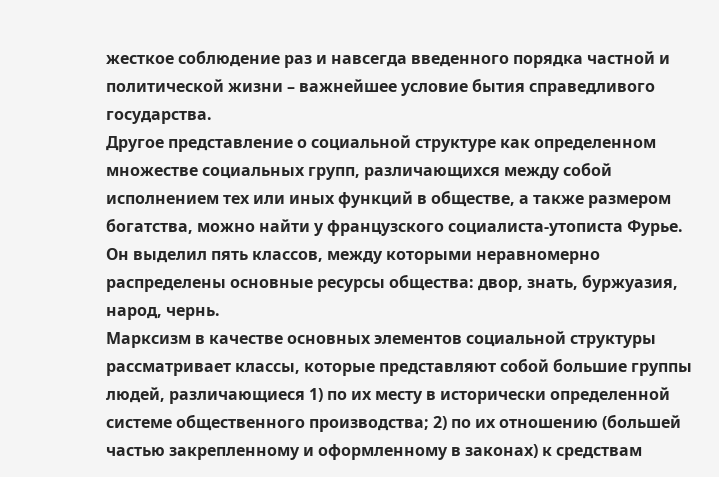жесткое соблюдение раз и навсегда введенного порядка частной и политической жизни – важнейшее условие бытия справедливого государства.
Другое представление о социальной структуре как определенном множестве социальных групп, различающихся между собой исполнением тех или иных функций в обществе, а также размером богатства, можно найти у французского социалиста-утописта Фурье. Он выделил пять классов, между которыми неравномерно распределены основные ресурсы общества: двор, знать, буржуазия, народ, чернь.
Марксизм в качестве основных элементов социальной структуры рассматривает классы, которые представляют собой большие группы людей, различающиеся 1) по их месту в исторически определенной системе общественного производства; 2) по их отношению (большей частью закрепленному и оформленному в законах) к средствам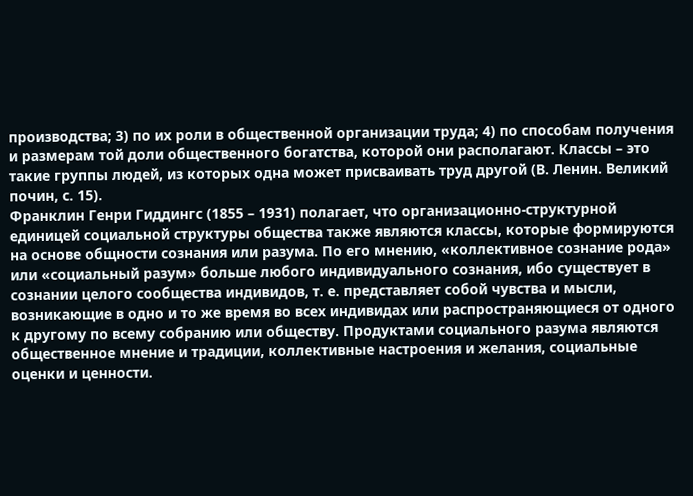производства; 3) по их роли в общественной организации труда; 4) по способам получения и размерам той доли общественного богатства, которой они располагают. Классы – это такие группы людей, из которых одна может присваивать труд другой (В. Ленин. Великий почин, с. 15).
Франклин Генри Гиддингс (1855 – 1931) полагает, что организационно-структурной единицей социальной структуры общества также являются классы, которые формируются на основе общности сознания или разума. По его мнению, «коллективное сознание рода» или «социальный разум» больше любого индивидуального сознания, ибо существует в сознании целого сообщества индивидов, т. е. представляет собой чувства и мысли, возникающие в одно и то же время во всех индивидах или распространяющиеся от одного к другому по всему собранию или обществу. Продуктами социального разума являются общественное мнение и традиции, коллективные настроения и желания, социальные оценки и ценности.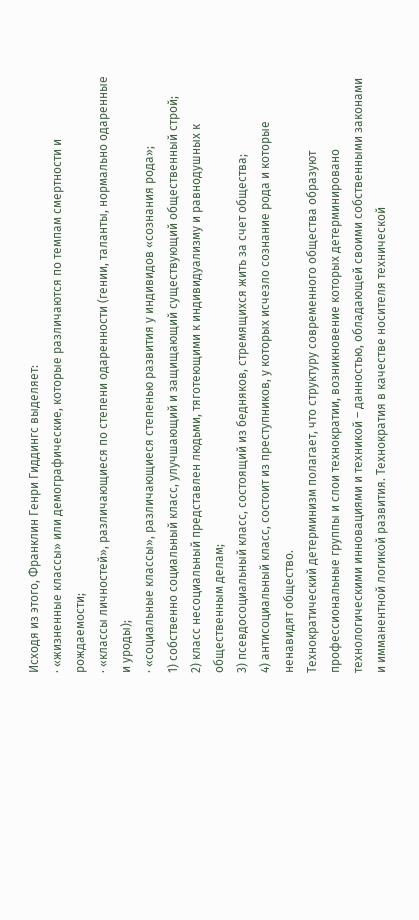Исходя из этого, Франклин Генри Гиддингс выделяет:
· «жизненные классы» или демографические, которые различаются по темпам смертности и рождаемости;
· «классы личностей», различающиеся по степени одаренности (гении, таланты, нормально одаренные и уроды);
· «социальные классы», различающиеся степенью развития у индивидов «сознания рода»;
1) собственно социальный класс, улучшающий и защищающий существующий общественный строй;
2) класс несоциальный представлен людьми, тяготеющими к индивидуализму и равнодушных к общественным делам;
3) псевдосоциальный класс, состоящий из бедняков, стремящихся жить за счет общества;
4) антисоциальный класс, состоит из преступников, у которых исчезло сознание рода и которые ненавидят общество.
Технократический детерминизм полагает, что структуру современного общества образуют профессиональные группы и слои технократии, возникновение которых детерминировано технологическими инновациями и техникой – данностью, обладающей своими собственными законами и имманентной логикой развития. Технократия в качестве носителя технической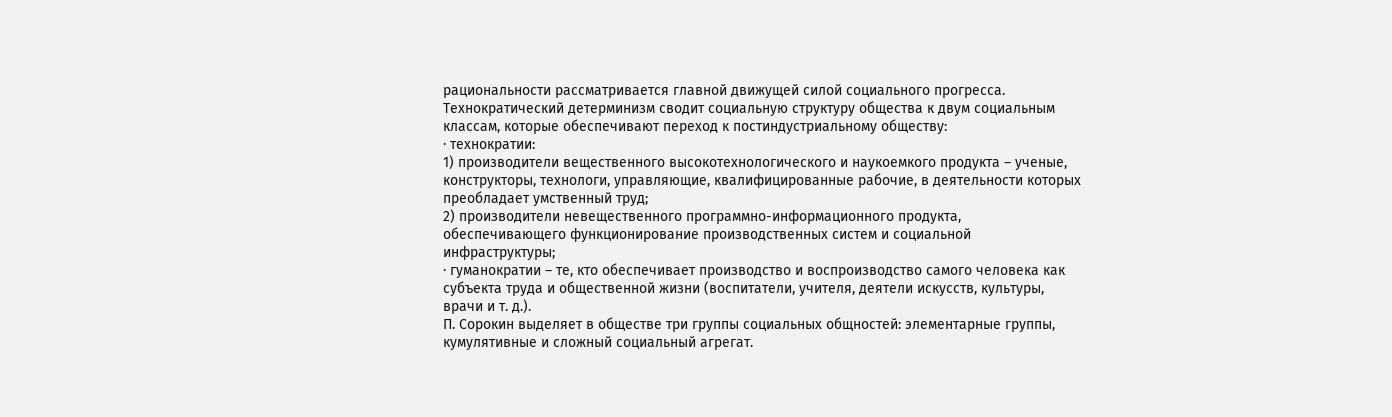рациональности рассматривается главной движущей силой социального прогресса.
Технократический детерминизм сводит социальную структуру общества к двум социальным классам, которые обеспечивают переход к постиндустриальному обществу:
· технократии:
1) производители вещественного высокотехнологического и наукоемкого продукта – ученые, конструкторы, технологи, управляющие, квалифицированные рабочие, в деятельности которых преобладает умственный труд;
2) производители невещественного программно-информационного продукта, обеспечивающего функционирование производственных систем и социальной инфраструктуры;
· гуманократии – те, кто обеспечивает производство и воспроизводство самого человека как субъекта труда и общественной жизни (воспитатели, учителя, деятели искусств, культуры, врачи и т. д.).
П. Сорокин выделяет в обществе три группы социальных общностей: элементарные группы, кумулятивные и сложный социальный агрегат.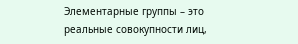Элементарные группы – это реальные совокупности лиц,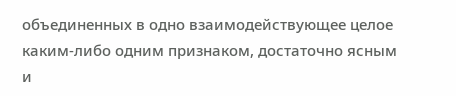объединенных в одно взаимодействующее целое каким-либо одним признаком, достаточно ясным и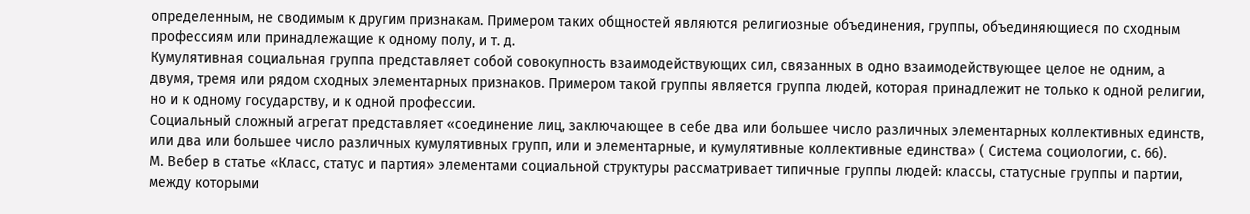определенным, не сводимым к другим признакам. Примером таких общностей являются религиозные объединения, группы, объединяющиеся по сходным профессиям или принадлежащие к одному полу, и т. д.
Кумулятивная социальная группа представляет собой совокупность взаимодействующих сил, связанных в одно взаимодействующее целое не одним, а двумя, тремя или рядом сходных элементарных признаков. Примером такой группы является группа людей, которая принадлежит не только к одной религии, но и к одному государству, и к одной профессии.
Социальный сложный агрегат представляет «соединение лиц, заключающее в себе два или большее число различных элементарных коллективных единств, или два или большее число различных кумулятивных групп, или и элементарные, и кумулятивные коллективные единства» ( Система социологии, с. 66).
М. Вебер в статье «Класс, статус и партия» элементами социальной структуры рассматривает типичные группы людей: классы, статусные группы и партии, между которыми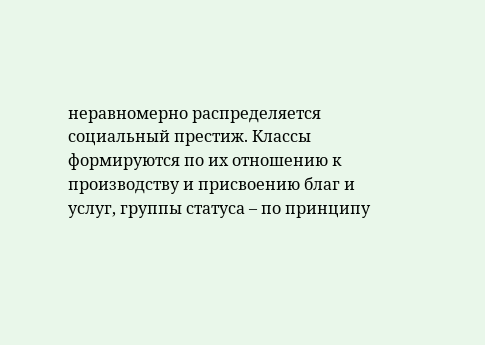неравномерно распределяется социальный престиж. Классы формируются по их отношению к производству и присвоению благ и услуг, группы статуса – по принципу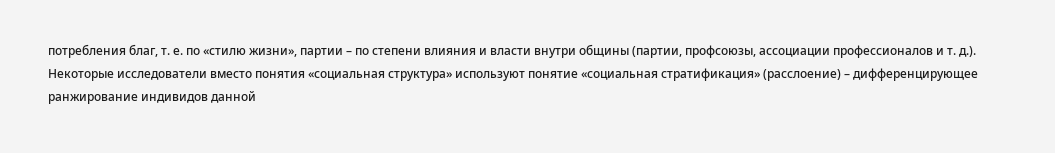потребления благ, т. е. по «стилю жизни», партии – по степени влияния и власти внутри общины (партии, профсоюзы, ассоциации профессионалов и т. д.).
Некоторые исследователи вместо понятия «социальная структура» используют понятие «социальная стратификация» (расслоение) – дифференцирующее ранжирование индивидов данной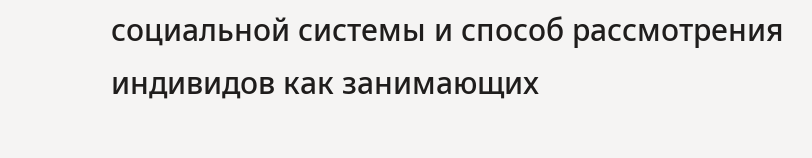социальной системы и способ рассмотрения индивидов как занимающих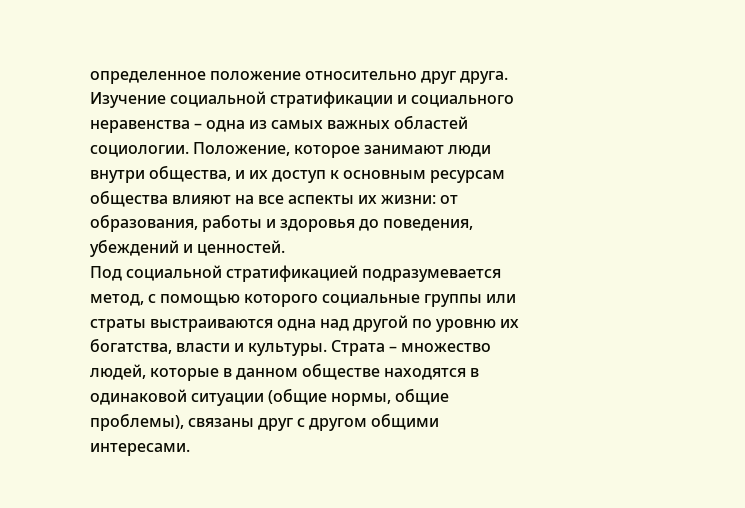определенное положение относительно друг друга. Изучение социальной стратификации и социального неравенства – одна из самых важных областей социологии. Положение, которое занимают люди внутри общества, и их доступ к основным ресурсам общества влияют на все аспекты их жизни: от образования, работы и здоровья до поведения, убеждений и ценностей.
Под социальной стратификацией подразумевается метод, с помощью которого социальные группы или страты выстраиваются одна над другой по уровню их богатства, власти и культуры. Страта – множество людей, которые в данном обществе находятся в одинаковой ситуации (общие нормы, общие проблемы), связаны друг с другом общими интересами.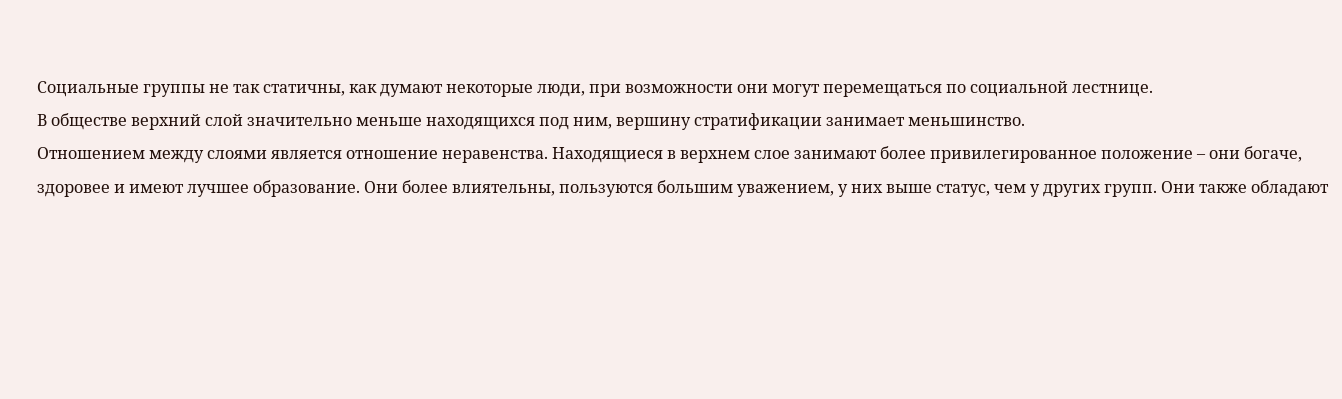Социальные группы не так статичны, как думают некоторые люди, при возможности они могут перемещаться по социальной лестнице.
В обществе верхний слой значительно меньше находящихся под ним, вершину стратификации занимает меньшинство.
Отношением между слоями является отношение неравенства. Находящиеся в верхнем слое занимают более привилегированное положение – они богаче, здоровее и имеют лучшее образование. Они более влиятельны, пользуются большим уважением, у них выше статус, чем у других групп. Они также обладают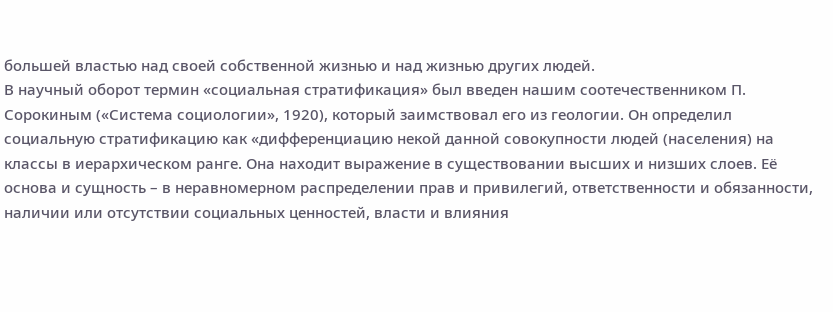большей властью над своей собственной жизнью и над жизнью других людей.
В научный оборот термин «социальная стратификация» был введен нашим соотечественником П. Сорокиным («Система социологии», 1920), который заимствовал его из геологии. Он определил социальную стратификацию как «дифференциацию некой данной совокупности людей (населения) на классы в иерархическом ранге. Она находит выражение в существовании высших и низших слоев. Её основа и сущность – в неравномерном распределении прав и привилегий, ответственности и обязанности, наличии или отсутствии социальных ценностей, власти и влияния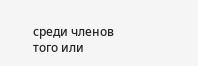среди членов того или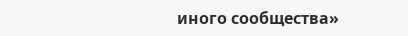иного сообщества»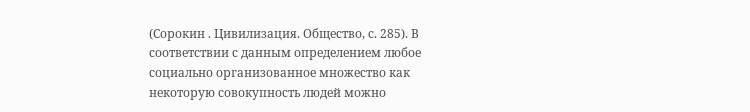(Сорокин . Цивилизация. Общество, с. 285). В соответствии с данным определением любое социально организованное множество как некоторую совокупность людей можно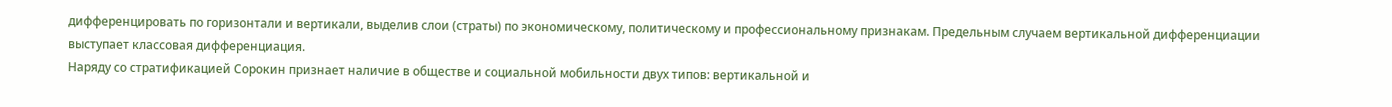дифференцировать по горизонтали и вертикали, выделив слои (страты) по экономическому, политическому и профессиональному признакам. Предельным случаем вертикальной дифференциации выступает классовая дифференциация.
Наряду со стратификацией Сорокин признает наличие в обществе и социальной мобильности двух типов: вертикальной и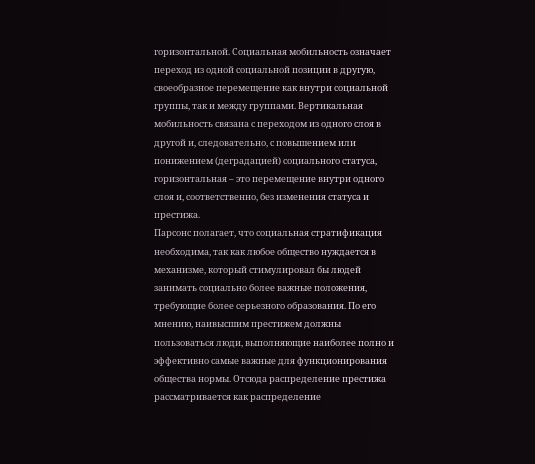горизонтальной. Социальная мобильность означает переход из одной социальной позиции в другую, своеобразное перемещение как внутри социальной группы, так и между группами. Вертикальная мобильность связана с переходом из одного слоя в другой и, следовательно, с повышением или понижением (деградацией) социального статуса, горизонтальная – это перемещение внутри одного слоя и, соответственно, без изменения статуса и престижа.
Парсонс полагает, что социальная стратификация необходима, так как любое общество нуждается в механизме, который стимулировал бы людей занимать социально более важные положения, требующие более серьезного образования. По его мнению, наивысшим престижем должны пользоваться люди, выполняющие наиболее полно и эффективно самые важные для функционирования общества нормы. Отсюда распределение престижа рассматривается как распределение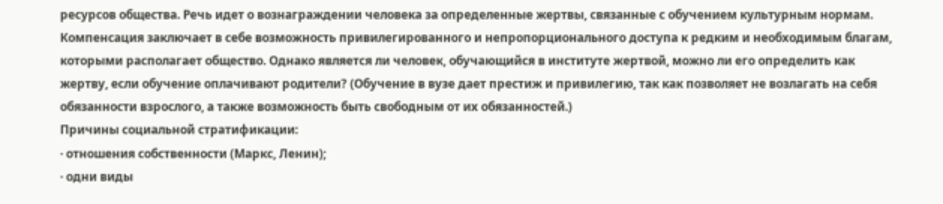ресурсов общества. Речь идет о вознаграждении человека за определенные жертвы, связанные с обучением культурным нормам. Компенсация заключает в себе возможность привилегированного и непропорционального доступа к редким и необходимым благам, которыми располагает общество. Однако является ли человек, обучающийся в институте жертвой, можно ли его определить как жертву, если обучение оплачивают родители? (Обучение в вузе дает престиж и привилегию, так как позволяет не возлагать на себя обязанности взрослого, а также возможность быть свободным от их обязанностей.)
Причины социальной стратификации:
· отношения собственности (Маркс, Ленин);
· одни виды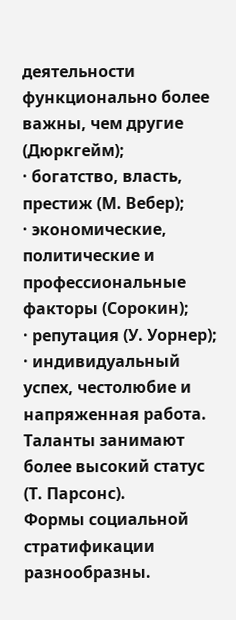деятельности функционально более важны, чем другие (Дюркгейм);
· богатство, власть, престиж (М. Вебер);
· экономические, политические и профессиональные факторы (Сорокин);
· репутация (У. Уорнер);
· индивидуальный успех, честолюбие и напряженная работа. Таланты занимают более высокий статус (Т. Парсонс).
Формы социальной стратификации разнообразны.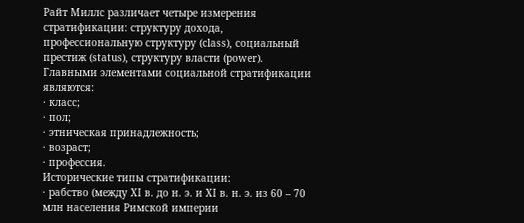Райт Миллс различает четыре измерения стратификации: структуру дохода, профессиональную структуру (class), социальный престиж (status), структуру власти (pоwer).
Главными элементами социальной стратификации являются:
· класс;
· пол;
· этническая принадлежность;
· возраст;
· профессия.
Исторические типы стратификации:
· рабство (между XI в. до н. э. и XI в. н. э. из 60 – 70 млн населения Римской империи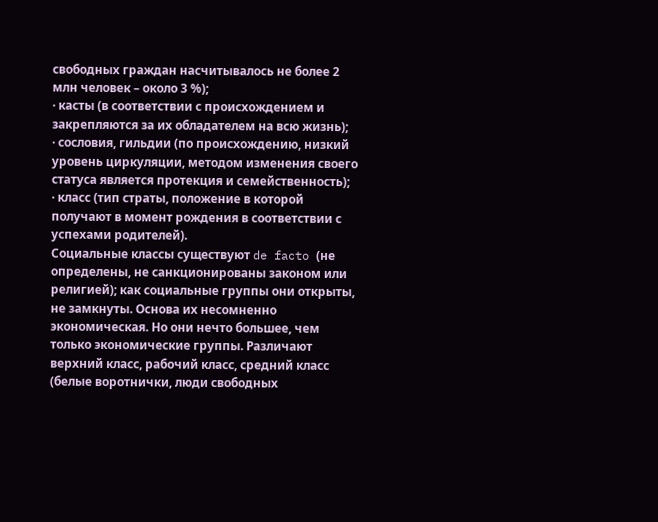свободных граждан насчитывалось не более 2 млн человек – около 3 %);
· касты (в соответствии с происхождением и закрепляются за их обладателем на всю жизнь);
· сословия, гильдии (по происхождению, низкий уровень циркуляции, методом изменения своего статуса является протекция и семейственность);
· класс (тип страты, положение в которой получают в момент рождения в соответствии с успехами родителей).
Социальные классы существуют de facto (не определены, не санкционированы законом или религией); как социальные группы они открыты, не замкнуты. Основа их несомненно экономическая. Но они нечто большее, чем только экономические группы. Различают верхний класс, рабочий класс, средний класс (белые воротнички, люди свободных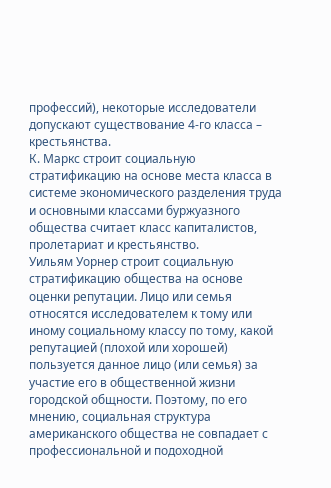профессий), некоторые исследователи допускают существование 4-го класса – крестьянства.
К. Маркс строит социальную стратификацию на основе места класса в системе экономического разделения труда и основными классами буржуазного общества считает класс капиталистов, пролетариат и крестьянство.
Уильям Уорнер строит социальную стратификацию общества на основе оценки репутации. Лицо или семья относятся исследователем к тому или иному социальному классу по тому, какой репутацией (плохой или хорошей) пользуется данное лицо (или семья) за участие его в общественной жизни городской общности. Поэтому, по его мнению, социальная структура американского общества не совпадает с профессиональной и подоходной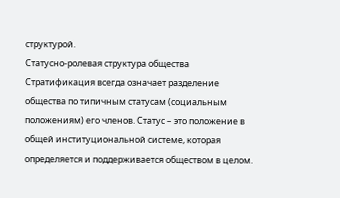структурой.
Статусно-ролевая структура общества
Стратификация всегда означает разделение общества по типичным статусам (социальным положениям) его членов. Статус – это положение в общей институциональной системе, которая определяется и поддерживается обществом в целом.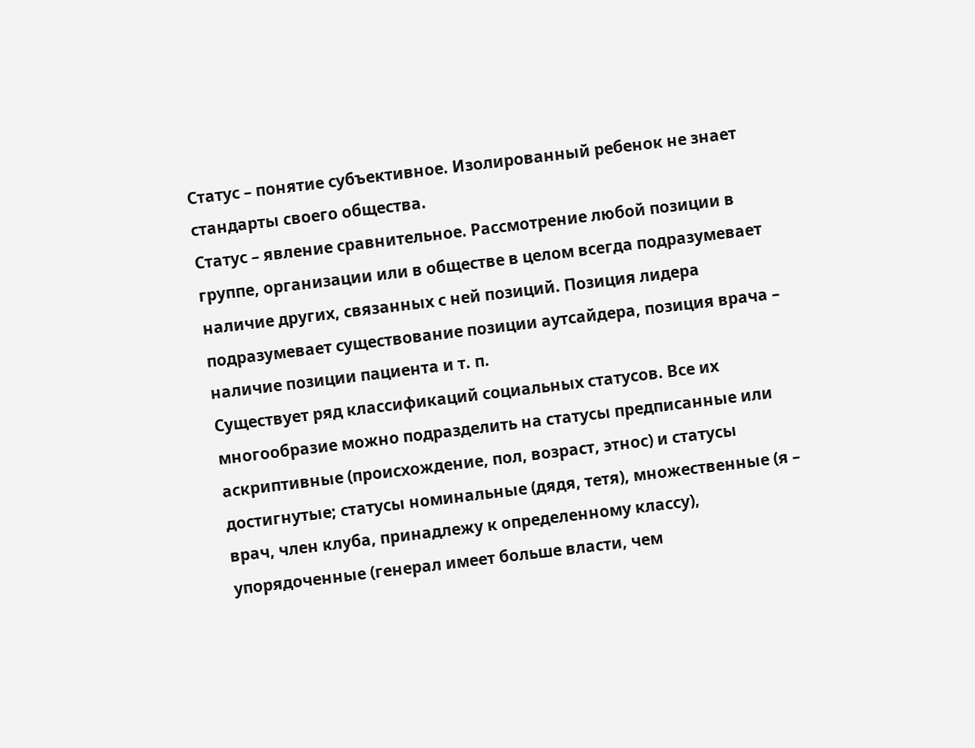Статус – понятие субъективное. Изолированный ребенок не знает стандарты своего общества.
Статус – явление сравнительное. Рассмотрение любой позиции в группе, организации или в обществе в целом всегда подразумевает наличие других, связанных с ней позиций. Позиция лидера подразумевает существование позиции аутсайдера, позиция врача – наличие позиции пациента и т. п.
Существует ряд классификаций социальных статусов. Все их многообразие можно подразделить на статусы предписанные или аскриптивные (происхождение, пол, возраст, этнос) и статусы достигнутые; статусы номинальные (дядя, тетя), множественные (я – врач, член клуба, принадлежу к определенному классу), упорядоченные (генерал имеет больше власти, чем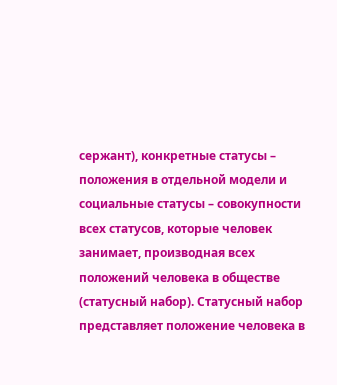сержант), конкретные статусы – положения в отдельной модели и социальные статусы – совокупности всех статусов, которые человек занимает, производная всех положений человека в обществе (статусный набор). Статусный набор представляет положение человека в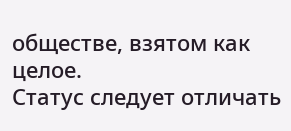обществе, взятом как целое.
Статус следует отличать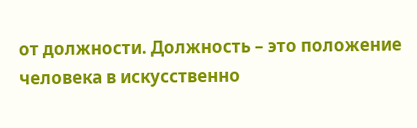от должности. Должность – это положение человека в искусственно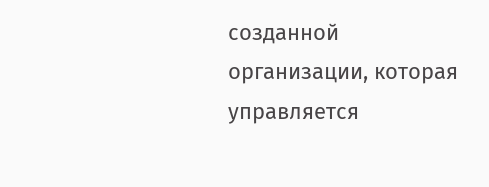созданной организации, которая управляется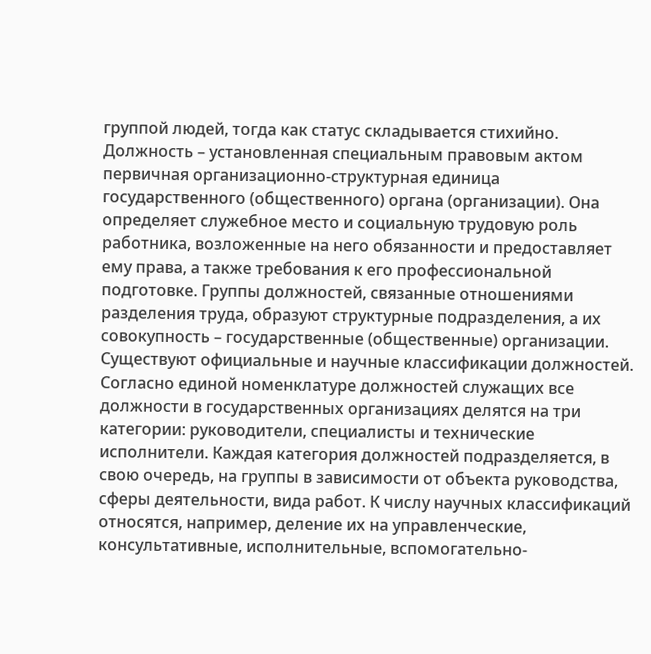группой людей, тогда как статус складывается стихийно.
Должность – установленная специальным правовым актом первичная организационно-структурная единица государственного (общественного) органа (организации). Она определяет служебное место и социальную трудовую роль работника, возложенные на него обязанности и предоставляет ему права, а также требования к его профессиональной подготовке. Группы должностей, связанные отношениями разделения труда, образуют структурные подразделения, а их совокупность – государственные (общественные) организации. Существуют официальные и научные классификации должностей. Согласно единой номенклатуре должностей служащих все должности в государственных организациях делятся на три категории: руководители, специалисты и технические исполнители. Каждая категория должностей подразделяется, в свою очередь, на группы в зависимости от объекта руководства, сферы деятельности, вида работ. К числу научных классификаций относятся, например, деление их на управленческие, консультативные, исполнительные, вспомогательно-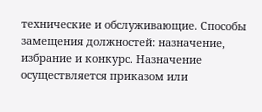технические и обслуживающие. Способы замещения должностей: назначение, избрание и конкурс. Назначение осуществляется приказом или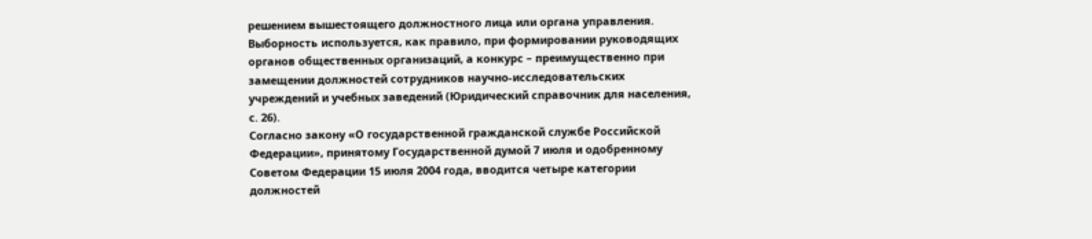решением вышестоящего должностного лица или органа управления. Выборность используется, как правило, при формировании руководящих органов общественных организаций, а конкурс – преимущественно при замещении должностей сотрудников научно-исследовательских учреждений и учебных заведений (Юридический справочник для населения, с. 26).
Согласно закону «О государственной гражданской службе Российской Федерации», принятому Государственной думой 7 июля и одобренному Советом Федерации 15 июля 2004 года, вводится четыре категории должностей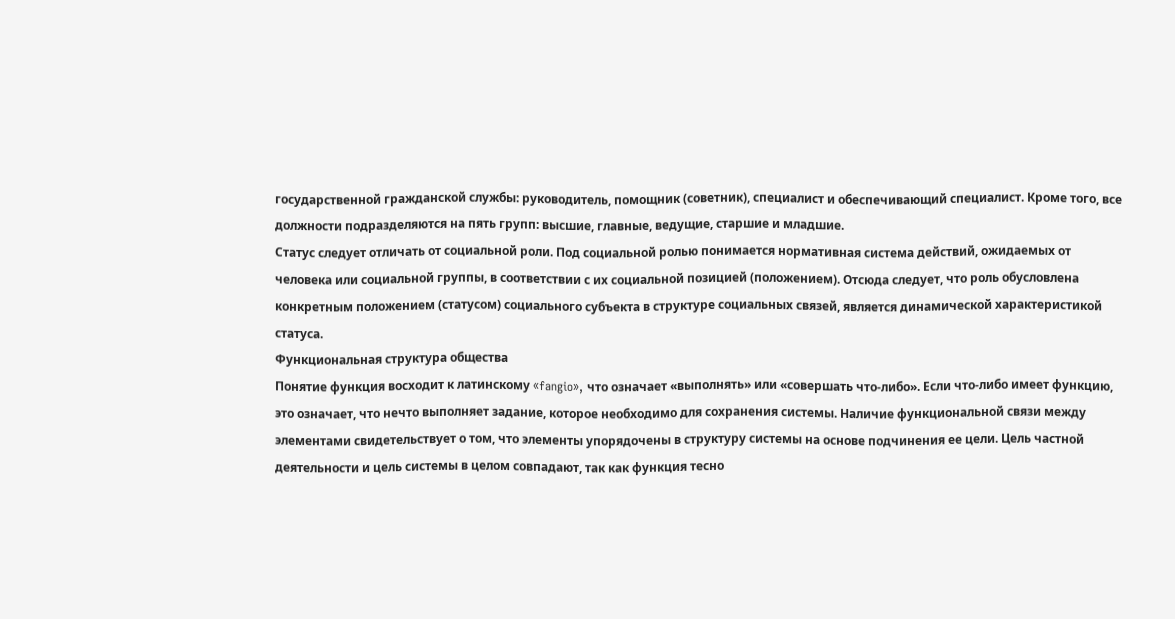государственной гражданской службы: руководитель, помощник (советник), специалист и обеспечивающий специалист. Кроме того, все должности подразделяются на пять групп: высшие, главные, ведущие, старшие и младшие.
Статус следует отличать от социальной роли. Под социальной ролью понимается нормативная система действий, ожидаемых от человека или социальной группы, в соответствии с их социальной позицией (положением). Отсюда следует, что роль обусловлена конкретным положением (статусом) социального субъекта в структуре социальных связей, является динамической характеристикой статуса.
Функциональная структура общества
Понятие функция восходит к латинскому «fangio», что означает «выполнять» или «совершать что-либо». Если что-либо имеет функцию, это означает, что нечто выполняет задание, которое необходимо для сохранения системы. Наличие функциональной связи между элементами свидетельствует о том, что элементы упорядочены в структуру системы на основе подчинения ее цели. Цель частной деятельности и цель системы в целом совпадают, так как функция тесно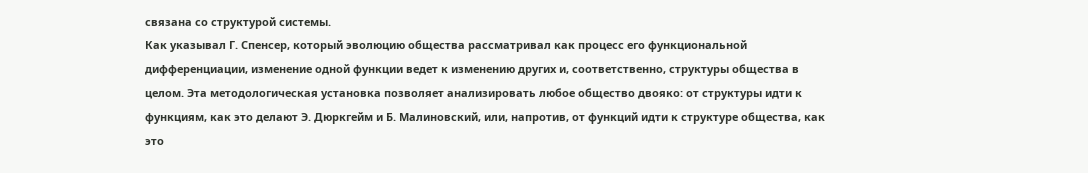связана со структурой системы.
Как указывал Г. Спенсер, который эволюцию общества рассматривал как процесс его функциональной дифференциации, изменение одной функции ведет к изменению других и, соответственно, структуры общества в целом. Эта методологическая установка позволяет анализировать любое общество двояко: от структуры идти к функциям, как это делают Э. Дюркгейм и Б. Малиновский, или, напротив, от функций идти к структуре общества, как это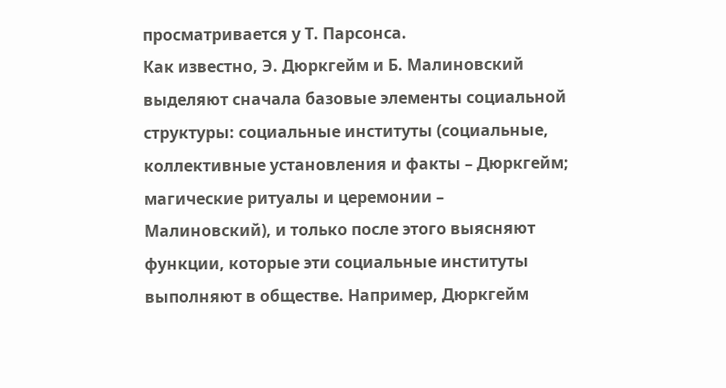просматривается у Т. Парсонса.
Как известно, Э. Дюркгейм и Б. Малиновский выделяют сначала базовые элементы социальной структуры: социальные институты (социальные, коллективные установления и факты – Дюркгейм; магические ритуалы и церемонии – Малиновский), и только после этого выясняют функции, которые эти социальные институты выполняют в обществе. Например, Дюркгейм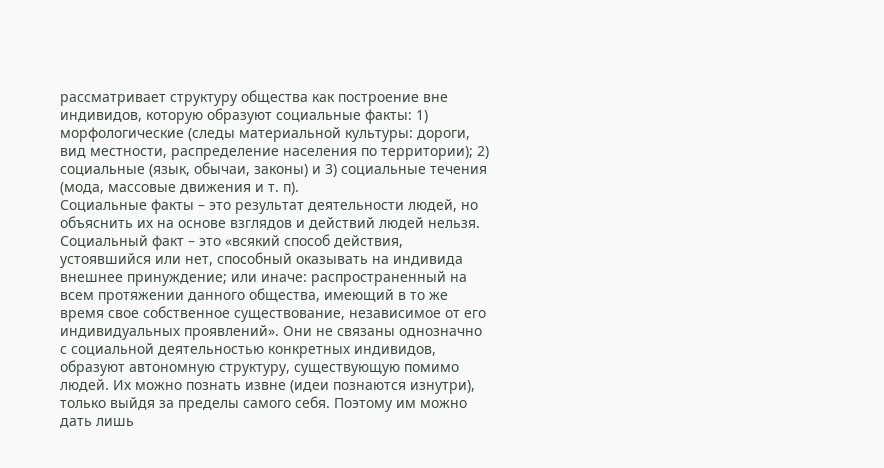рассматривает структуру общества как построение вне индивидов, которую образуют социальные факты: 1) морфологические (следы материальной культуры: дороги, вид местности, распределение населения по территории); 2) социальные (язык, обычаи, законы) и 3) социальные течения (мода, массовые движения и т. п).
Социальные факты – это результат деятельности людей, но объяснить их на основе взглядов и действий людей нельзя. Социальный факт – это «всякий способ действия, устоявшийся или нет, способный оказывать на индивида внешнее принуждение; или иначе: распространенный на всем протяжении данного общества, имеющий в то же время свое собственное существование, независимое от его индивидуальных проявлений». Они не связаны однозначно с социальной деятельностью конкретных индивидов, образуют автономную структуру, существующую помимо людей. Их можно познать извне (идеи познаются изнутри), только выйдя за пределы самого себя. Поэтому им можно дать лишь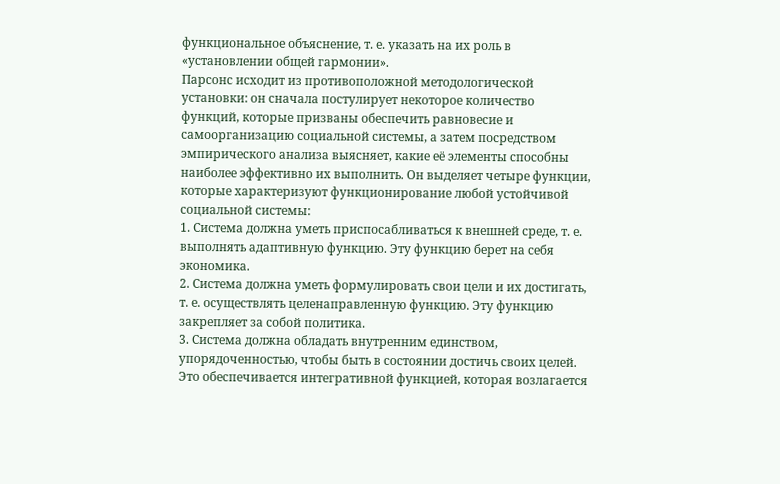функциональное объяснение, т. е. указать на их роль в «установлении общей гармонии».
Парсонс исходит из противоположной методологической установки: он сначала постулирует некоторое количество функций, которые призваны обеспечить равновесие и самоорганизацию социальной системы, а затем посредством эмпирического анализа выясняет, какие её элементы способны наиболее эффективно их выполнить. Он выделяет четыре функции, которые характеризуют функционирование любой устойчивой социальной системы:
1. Система должна уметь приспосабливаться к внешней среде, т. е. выполнять адаптивную функцию. Эту функцию берет на себя экономика.
2. Система должна уметь формулировать свои цели и их достигать, т. е. осуществлять целенаправленную функцию. Эту функцию закрепляет за собой политика.
3. Система должна обладать внутренним единством, упорядоченностью, чтобы быть в состоянии достичь своих целей. Это обеспечивается интегративной функцией, которая возлагается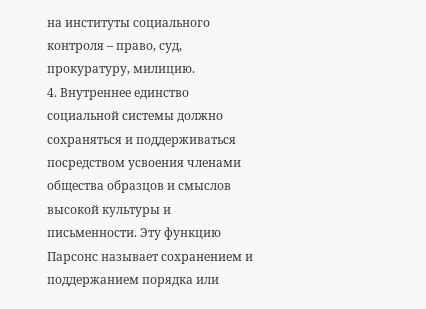на институты социального контроля – право, суд, прокуратуру, милицию.
4. Внутреннее единство социальной системы должно сохраняться и поддерживаться посредством усвоения членами общества образцов и смыслов высокой культуры и письменности. Эту функцию Парсонс называет сохранением и поддержанием порядка или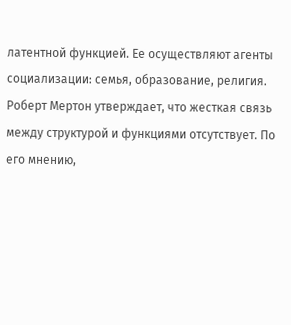латентной функцией. Ее осуществляют агенты социализации: семья, образование, религия.
Роберт Мертон утверждает, что жесткая связь между структурой и функциями отсутствует. По его мнению,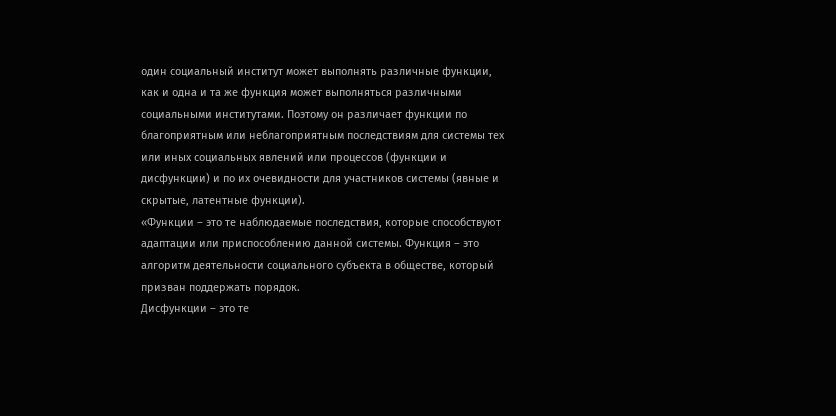один социальный институт может выполнять различные функции, как и одна и та же функция может выполняться различными социальными институтами. Поэтому он различает функции по благоприятным или неблагоприятным последствиям для системы тех или иных социальных явлений или процессов (функции и дисфункции) и по их очевидности для участников системы (явные и скрытые, латентные функции).
«Функции – это те наблюдаемые последствия, которые способствуют адаптации или приспособлению данной системы. Функция – это алгоритм деятельности социального субъекта в обществе, который призван поддержать порядок.
Дисфункции – это те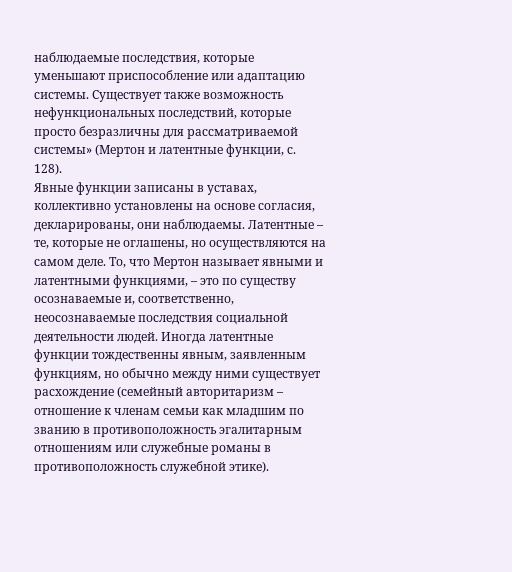наблюдаемые последствия, которые уменьшают приспособление или адаптацию системы. Существует также возможность нефункциональных последствий, которые просто безразличны для рассматриваемой системы» (Мертон и латентные функции, с. 128).
Явные функции записаны в уставах, коллективно установлены на основе согласия, декларированы, они наблюдаемы. Латентные – те, которые не оглашены, но осуществляются на самом деле. То, что Мертон называет явными и латентными функциями, – это по существу осознаваемые и, соответственно, неосознаваемые последствия социальной деятельности людей. Иногда латентные функции тождественны явным, заявленным функциям, но обычно между ними существует расхождение (семейный авторитаризм – отношение к членам семьи как младшим по званию в противоположность эгалитарным отношениям или служебные романы в противоположность служебной этике).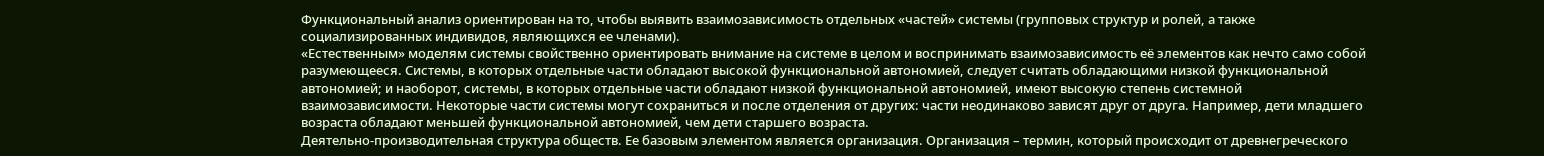Функциональный анализ ориентирован на то, чтобы выявить взаимозависимость отдельных «частей» системы (групповых структур и ролей, а также социализированных индивидов, являющихся ее членами).
«Естественным» моделям системы свойственно ориентировать внимание на системе в целом и воспринимать взаимозависимость её элементов как нечто само собой разумеющееся. Системы, в которых отдельные части обладают высокой функциональной автономией, следует считать обладающими низкой функциональной автономией; и наоборот, системы, в которых отдельные части обладают низкой функциональной автономией, имеют высокую степень системной взаимозависимости. Некоторые части системы могут сохраниться и после отделения от других: части неодинаково зависят друг от друга. Например, дети младшего возраста обладают меньшей функциональной автономией, чем дети старшего возраста.
Деятельно-производительная структура обществ. Ее базовым элементом является организация. Организация – термин, который происходит от древнегреческого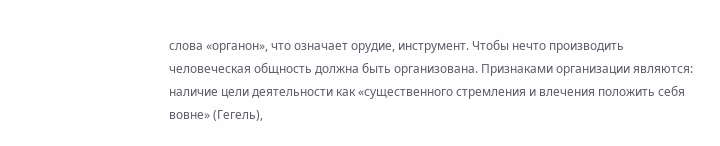слова «органон», что означает орудие, инструмент. Чтобы нечто производить человеческая общность должна быть организована. Признаками организации являются: наличие цели деятельности как «существенного стремления и влечения положить себя вовне» (Гегель),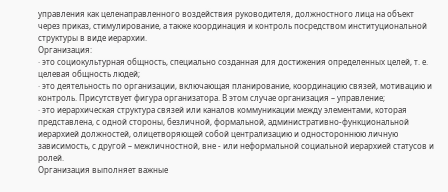управления как целенаправленного воздействия руководителя, должностного лица на объект через приказ, стимулирование, а также координация и контроль посредством институциональной структуры в виде иерархии.
Организация:
· это социокультурная общность, специально созданная для достижения определенных целей, т. е. целевая общность людей;
· это деятельность по организации, включающая планирование, координацию связей, мотивацию и контроль. Присутствует фигура организатора. В этом случае организация – управление;
· это иерархическая структура связей или каналов коммуникации между элементами, которая представлена, с одной стороны, безличной, формальной, административно-функциональной иерархией должностей, олицетворяющей собой централизацию и одностороннюю личную зависимость, с другой – межличностной, вне - или неформальной социальной иерархией статусов и ролей.
Организация выполняет важные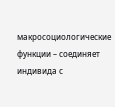макросоциологические функции – соединяет индивида с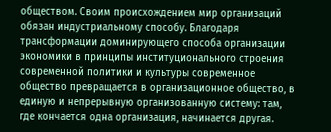обществом. Своим происхождением мир организаций обязан индустриальному способу. Благодаря трансформации доминирующего способа организации экономики в принципы институционального строения современной политики и культуры современное общество превращается в организационное общество, в единую и непрерывную организованную систему: там, где кончается одна организация, начинается другая.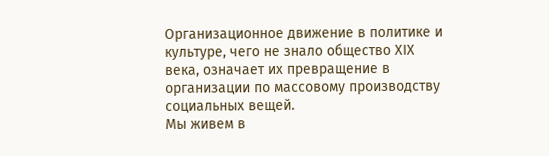Организационное движение в политике и культуре, чего не знало общество ХIХ века, означает их превращение в организации по массовому производству социальных вещей.
Мы живем в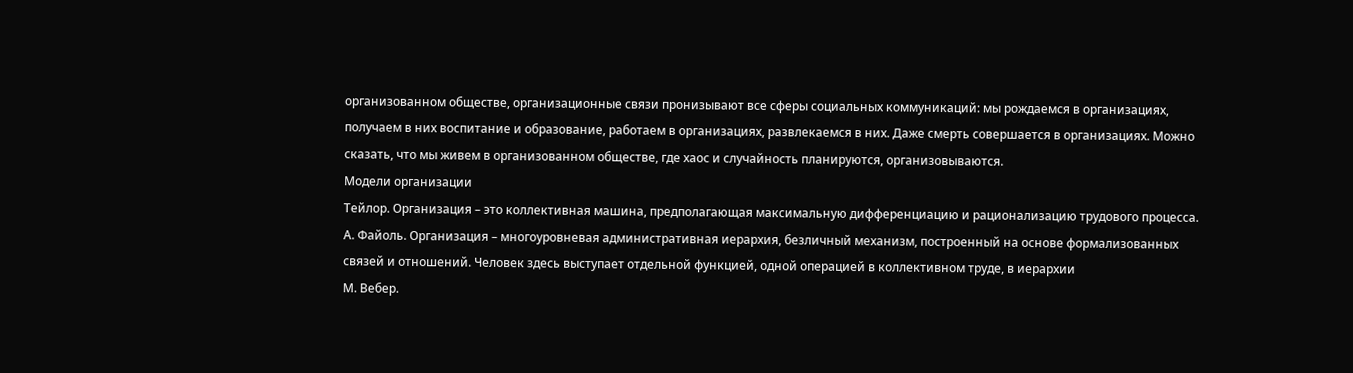организованном обществе, организационные связи пронизывают все сферы социальных коммуникаций: мы рождаемся в организациях, получаем в них воспитание и образование, работаем в организациях, развлекаемся в них. Даже смерть совершается в организациях. Можно сказать, что мы живем в организованном обществе, где хаос и случайность планируются, организовываются.
Модели организации
Тейлор. Организация – это коллективная машина, предполагающая максимальную дифференциацию и рационализацию трудового процесса.
А. Файоль. Организация – многоуровневая административная иерархия, безличный механизм, построенный на основе формализованных связей и отношений. Человек здесь выступает отдельной функцией, одной операцией в коллективном труде, в иерархии
М. Вебер.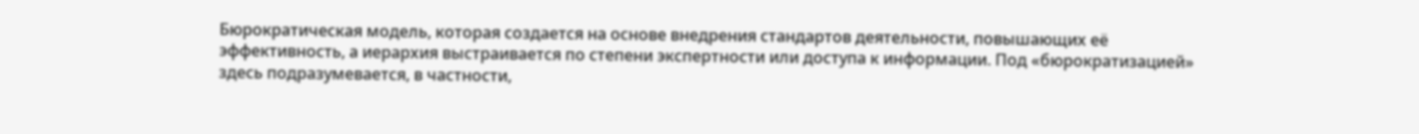Бюрократическая модель, которая создается на основе внедрения стандартов деятельности, повышающих её эффективность, а иерархия выстраивается по степени экспертности или доступа к информации. Под «бюрократизацией» здесь подразумевается, в частности,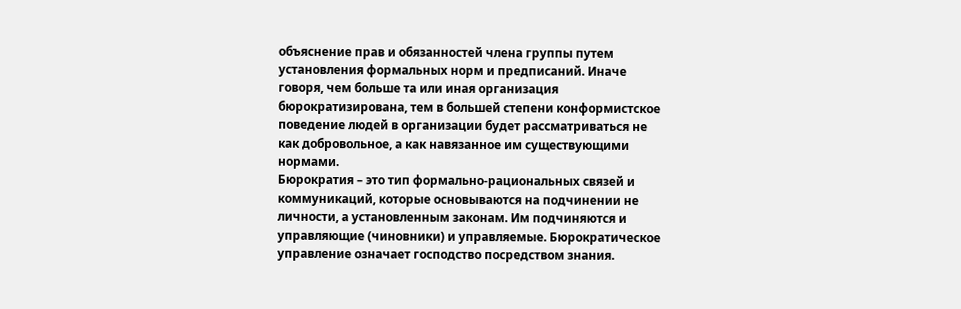объяснение прав и обязанностей члена группы путем установления формальных норм и предписаний. Иначе говоря, чем больше та или иная организация бюрократизирована, тем в большей степени конформистское поведение людей в организации будет рассматриваться не как добровольное, а как навязанное им существующими нормами.
Бюрократия – это тип формально-рациональных связей и коммуникаций, которые основываются на подчинении не личности, а установленным законам. Им подчиняются и управляющие (чиновники) и управляемые. Бюрократическое управление означает господство посредством знания.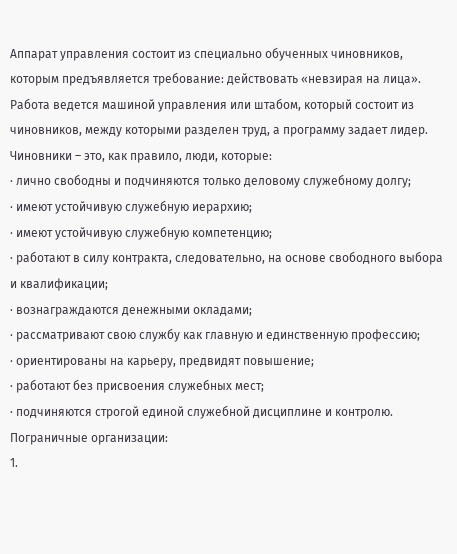Аппарат управления состоит из специально обученных чиновников, которым предъявляется требование: действовать «невзирая на лица». Работа ведется машиной управления или штабом, который состоит из чиновников, между которыми разделен труд, а программу задает лидер. Чиновники – это, как правило, люди, которые:
· лично свободны и подчиняются только деловому служебному долгу;
· имеют устойчивую служебную иерархию;
· имеют устойчивую служебную компетенцию;
· работают в силу контракта, следовательно, на основе свободного выбора и квалификации;
· вознаграждаются денежными окладами;
· рассматривают свою службу как главную и единственную профессию;
· ориентированы на карьеру, предвидят повышение;
· работают без присвоения служебных мест;
· подчиняются строгой единой служебной дисциплине и контролю.
Пограничные организации:
1.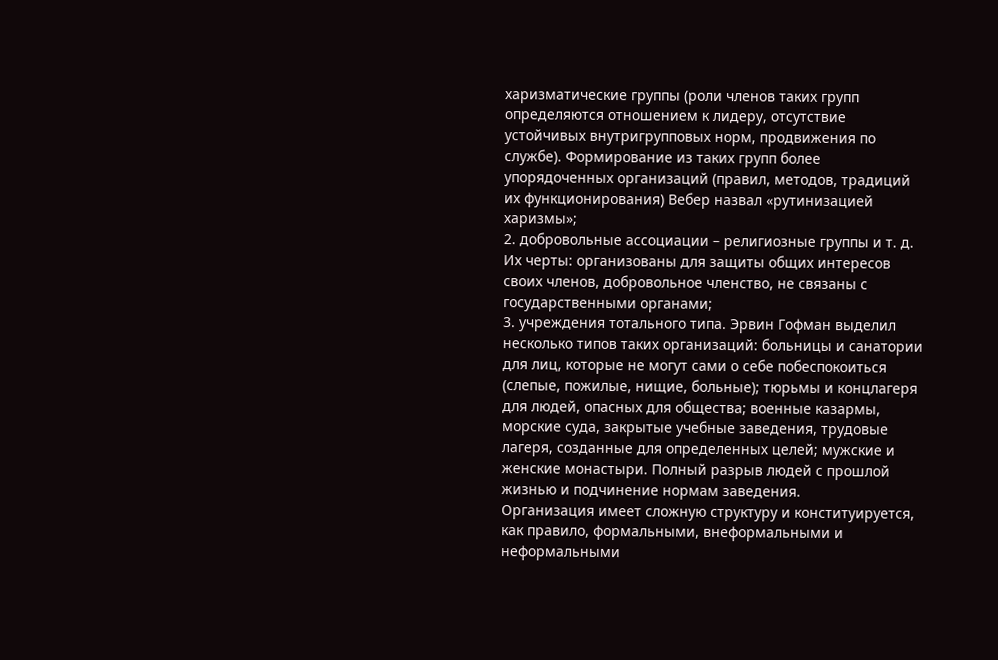харизматические группы (роли членов таких групп определяются отношением к лидеру, отсутствие устойчивых внутригрупповых норм, продвижения по службе). Формирование из таких групп более упорядоченных организаций (правил, методов, традиций их функционирования) Вебер назвал «рутинизацией харизмы»;
2. добровольные ассоциации – религиозные группы и т. д. Их черты: организованы для защиты общих интересов своих членов, добровольное членство, не связаны с государственными органами;
3. учреждения тотального типа. Эрвин Гофман выделил несколько типов таких организаций: больницы и санатории для лиц, которые не могут сами о себе побеспокоиться (слепые, пожилые, нищие, больные); тюрьмы и концлагеря для людей, опасных для общества; военные казармы, морские суда, закрытые учебные заведения, трудовые лагеря, созданные для определенных целей; мужские и женские монастыри. Полный разрыв людей с прошлой жизнью и подчинение нормам заведения.
Организация имеет сложную структуру и конституируется, как правило, формальными, внеформальными и неформальными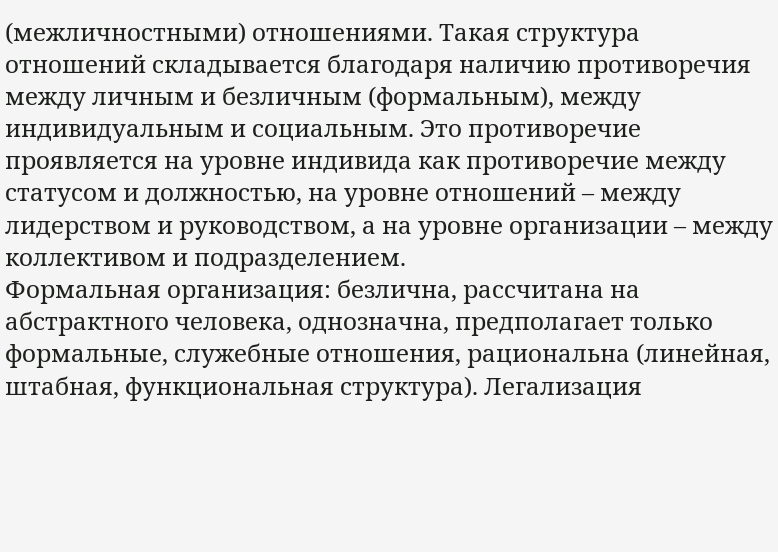(межличностными) отношениями. Такая структура отношений складывается благодаря наличию противоречия между личным и безличным (формальным), между индивидуальным и социальным. Это противоречие проявляется на уровне индивида как противоречие между статусом и должностью, на уровне отношений – между лидерством и руководством, а на уровне организации – между коллективом и подразделением.
Формальная организация: безлична, рассчитана на абстрактного человека, однозначна, предполагает только формальные, служебные отношения, рациональна (линейная, штабная, функциональная структура). Легализация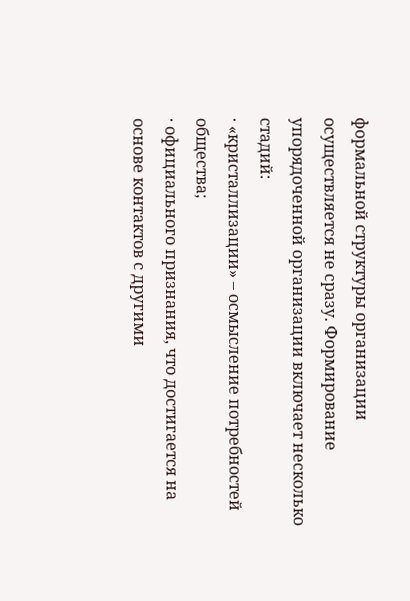формальной структуры организации осуществляется не сразу. Формирование упорядоченной организации включает несколько стадий:
· «кристаллизации» – осмысление потребностей общества;
· официального признания, что достигается на основе контактов с другими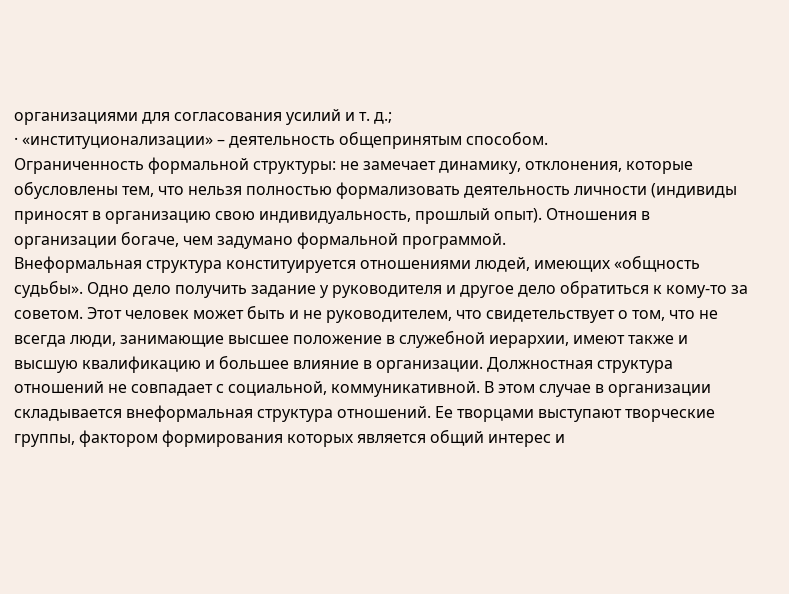организациями для согласования усилий и т. д.;
· «институционализации» – деятельность общепринятым способом.
Ограниченность формальной структуры: не замечает динамику, отклонения, которые обусловлены тем, что нельзя полностью формализовать деятельность личности (индивиды приносят в организацию свою индивидуальность, прошлый опыт). Отношения в организации богаче, чем задумано формальной программой.
Внеформальная структура конституируется отношениями людей, имеющих «общность судьбы». Одно дело получить задание у руководителя и другое дело обратиться к кому-то за советом. Этот человек может быть и не руководителем, что свидетельствует о том, что не всегда люди, занимающие высшее положение в служебной иерархии, имеют также и высшую квалификацию и большее влияние в организации. Должностная структура отношений не совпадает с социальной, коммуникативной. В этом случае в организации складывается внеформальная структура отношений. Ее творцами выступают творческие группы, фактором формирования которых является общий интерес и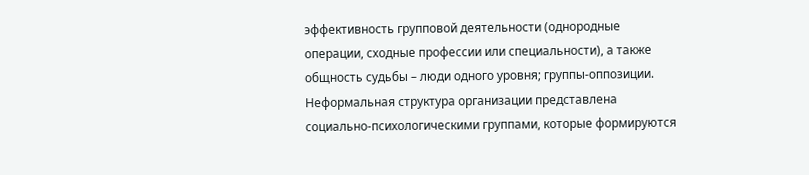эффективность групповой деятельности (однородные операции, сходные профессии или специальности), а также общность судьбы – люди одного уровня; группы-оппозиции.
Неформальная структура организации представлена социально-психологическими группами, которые формируются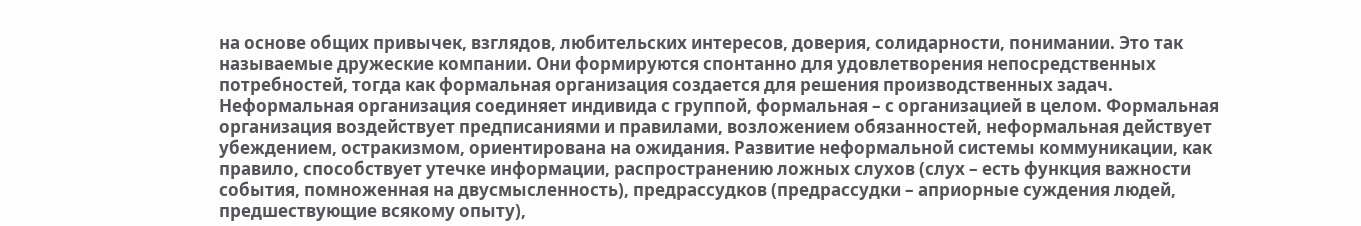на основе общих привычек, взглядов, любительских интересов, доверия, солидарности, понимании. Это так называемые дружеские компании. Они формируются спонтанно для удовлетворения непосредственных потребностей, тогда как формальная организация создается для решения производственных задач.
Неформальная организация соединяет индивида с группой, формальная – с организацией в целом. Формальная организация воздействует предписаниями и правилами, возложением обязанностей, неформальная действует убеждением, остракизмом, ориентирована на ожидания. Развитие неформальной системы коммуникации, как правило, способствует утечке информации, распространению ложных слухов (слух – есть функция важности события, помноженная на двусмысленность), предрассудков (предрассудки – априорные суждения людей, предшествующие всякому опыту),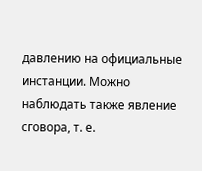давлению на официальные инстанции. Можно наблюдать также явление сговора, т. е.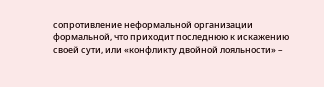сопротивление неформальной организации формальной, что приходит последнюю к искажению своей сути, или «конфликту двойной лояльности» –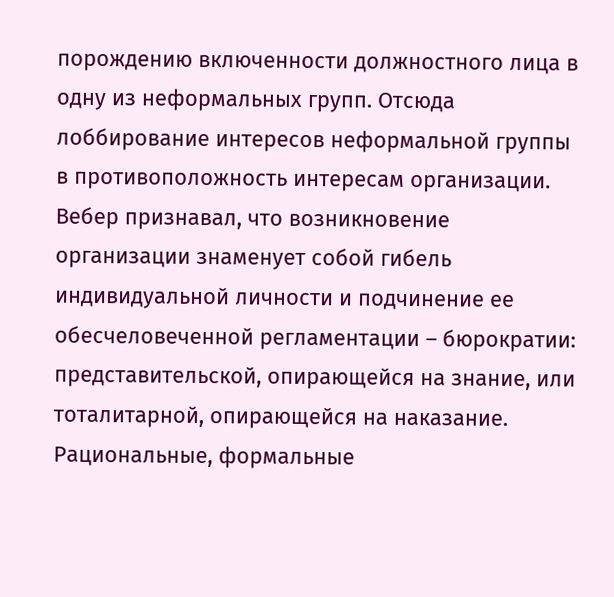порождению включенности должностного лица в одну из неформальных групп. Отсюда лоббирование интересов неформальной группы в противоположность интересам организации.
Вебер признавал, что возникновение организации знаменует собой гибель индивидуальной личности и подчинение ее обесчеловеченной регламентации – бюрократии: представительской, опирающейся на знание, или тоталитарной, опирающейся на наказание.
Рациональные, формальные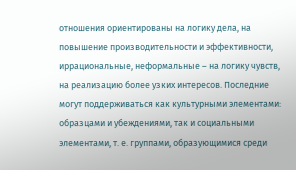отношения ориентированы на логику дела, на повышение производительности и эффективности, иррациональные, неформальные – на логику чувств, на реализацию более узких интересов. Последние могут поддерживаться как культурными элементами: образцами и убеждениями, так и социальными элементами, т. е. группами, образующимися среди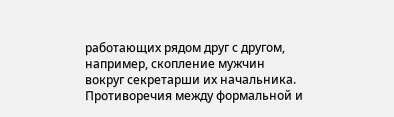работающих рядом друг с другом, например, скопление мужчин вокруг секретарши их начальника.
Противоречия между формальной и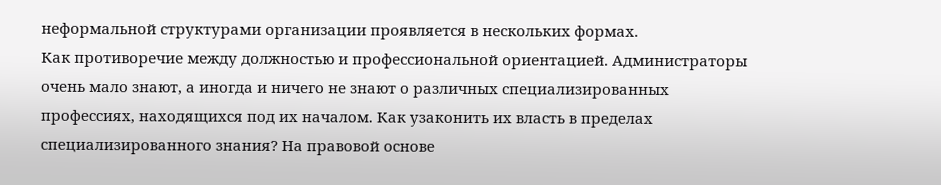неформальной структурами организации проявляется в нескольких формах.
Как противоречие между должностью и профессиональной ориентацией. Администраторы очень мало знают, а иногда и ничего не знают о различных специализированных профессиях, находящихся под их началом. Как узаконить их власть в пределах специализированного знания? На правовой основе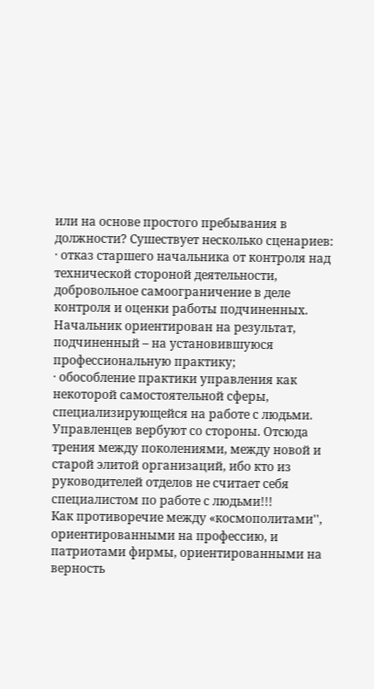или на основе простого пребывания в должности? Сушествует несколько сценариев:
· отказ старшего начальника от контроля над технической стороной деятельности, добровольное самоограничение в деле контроля и оценки работы подчиненных. Начальник ориентирован на результат, подчиненный – на установившуюся профессиональную практику;
· обособление практики управления как некоторой самостоятельной сферы, специализирующейся на работе с людьми. Управленцев вербуют со стороны. Отсюда трения между поколениями, между новой и старой элитой организаций, ибо кто из руководителей отделов не считает себя специалистом по работе с людьми!!!
Как противоречие между «космополитами'', ориентированными на профессию, и патриотами фирмы, ориентированными на верность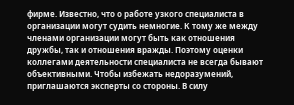фирме. Известно, что о работе узкого специалиста в организации могут судить немногие. К тому же между членами организации могут быть как отношения дружбы, так и отношения вражды. Поэтому оценки коллегами деятельности специалиста не всегда бывают объективными. Чтобы избежать недоразумений, приглашаются эксперты со стороны. В силу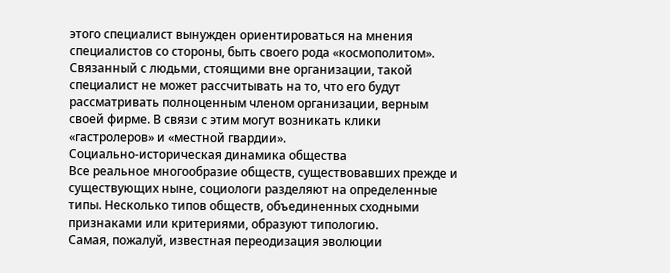этого специалист вынужден ориентироваться на мнения специалистов со стороны, быть своего рода «космополитом». Связанный с людьми, стоящими вне организации, такой специалист не может рассчитывать на то, что его будут рассматривать полноценным членом организации, верным своей фирме. В связи с этим могут возникать клики «гастролеров» и «местной гвардии».
Социально-историческая динамика общества
Все реальное многообразие обществ, существовавших прежде и существующих ныне, социологи разделяют на определенные типы. Несколько типов обществ, объединенных сходными признаками или критериями, образуют типологию.
Самая, пожалуй, известная переодизация эволюции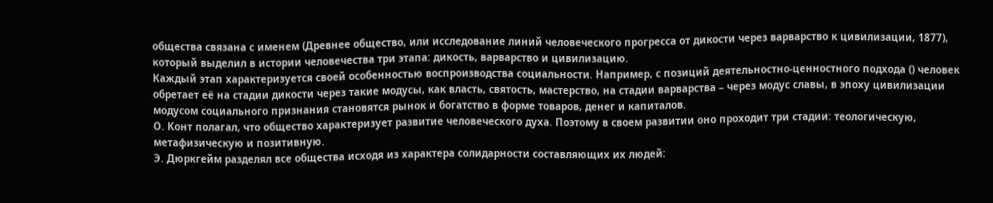общества связана с именем (Древнее общество, или исследование линий человеческого прогресса от дикости через варварство к цивилизации, 1877), который выделил в истории человечества три этапа: дикость, варварство и цивилизацию.
Каждый этап характеризуется своей особенностью воспроизводства социальности. Например, с позиций деятельностно-ценностного подхода () человек обретает её на стадии дикости через такие модусы, как власть, святость, мастерство, на стадии варварства – через модус славы, в эпоху цивилизации модусом социального признания становятся рынок и богатство в форме товаров, денег и капиталов.
О. Конт полагал, что общество характеризует развитие человеческого духа. Поэтому в своем развитии оно проходит три стадии: теологическую, метафизическую и позитивную.
Э. Дюркгейм разделял все общества исходя из характера солидарности составляющих их людей: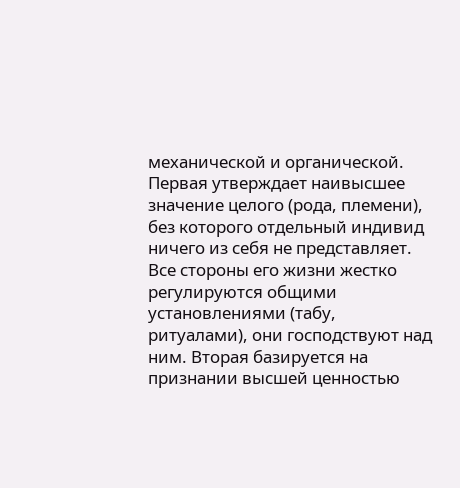механической и органической. Первая утверждает наивысшее значение целого (рода, племени), без которого отдельный индивид ничего из себя не представляет. Все стороны его жизни жестко регулируются общими установлениями (табу, ритуалами), они господствуют над ним. Вторая базируется на признании высшей ценностью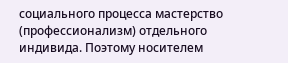социального процесса мастерство (профессионализм) отдельного индивида. Поэтому носителем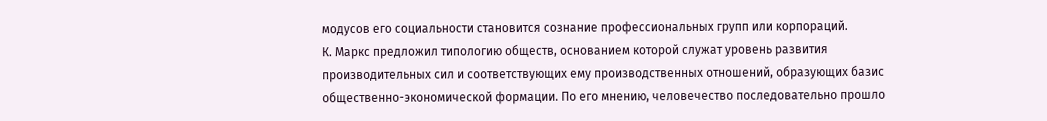модусов его социальности становится сознание профессиональных групп или корпораций.
К. Маркс предложил типологию обществ, основанием которой служат уровень развития производительных сил и соответствующих ему производственных отношений, образующих базис общественно-экономической формации. По его мнению, человечество последовательно прошло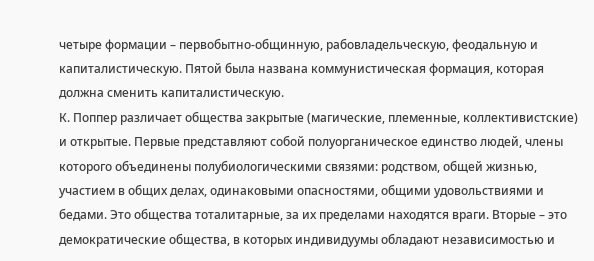четыре формации – первобытно-общинную, рабовладельческую, феодальную и капиталистическую. Пятой была названа коммунистическая формация, которая должна сменить капиталистическую.
К. Поппер различает общества закрытые (магические, племенные, коллективистские) и открытые. Первые представляют собой полуорганическое единство людей, члены которого объединены полубиологическими связями: родством, общей жизнью, участием в общих делах, одинаковыми опасностями, общими удовольствиями и бедами. Это общества тоталитарные, за их пределами находятся враги. Вторые – это демократические общества, в которых индивидуумы обладают независимостью и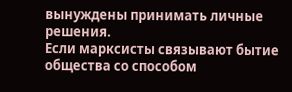вынуждены принимать личные решения.
Если марксисты связывают бытие общества со способом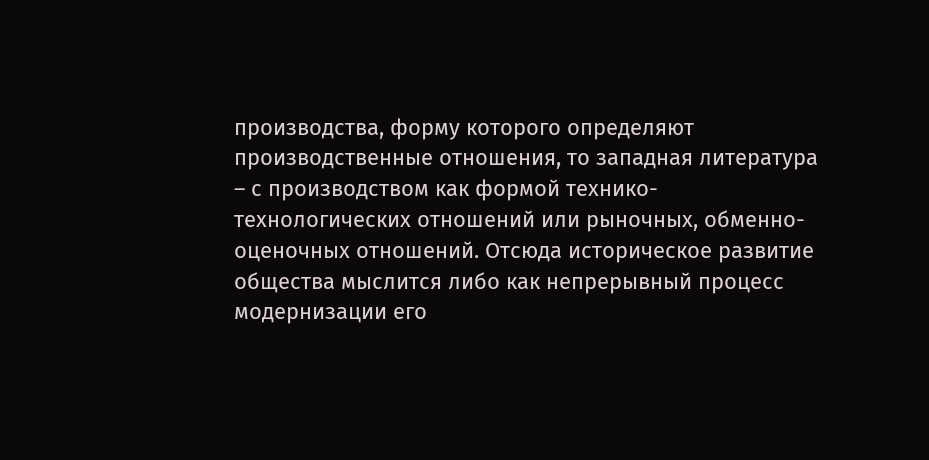производства, форму которого определяют производственные отношения, то западная литература – с производством как формой технико-технологических отношений или рыночных, обменно-оценочных отношений. Отсюда историческое развитие общества мыслится либо как непрерывный процесс модернизации его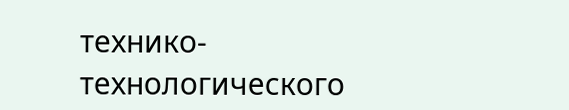технико-технологического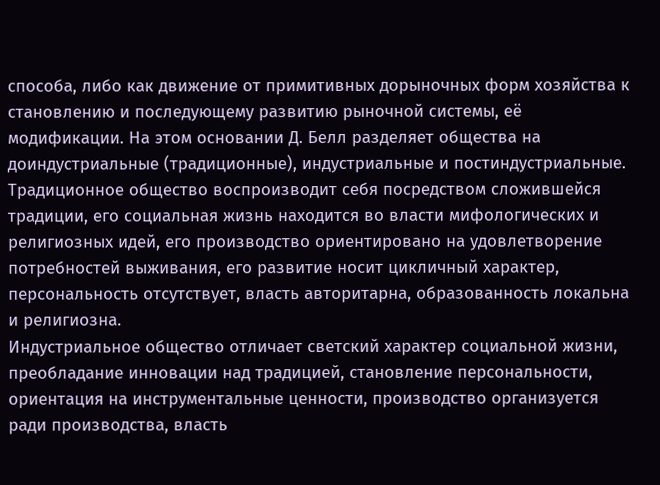способа, либо как движение от примитивных дорыночных форм хозяйства к становлению и последующему развитию рыночной системы, её модификации. На этом основании Д. Белл разделяет общества на доиндустриальные (традиционные), индустриальные и постиндустриальные.
Традиционное общество воспроизводит себя посредством сложившейся традиции, его социальная жизнь находится во власти мифологических и религиозных идей, его производство ориентировано на удовлетворение потребностей выживания, его развитие носит цикличный характер, персональность отсутствует, власть авторитарна, образованность локальна и религиозна.
Индустриальное общество отличает светский характер социальной жизни, преобладание инновации над традицией, становление персональности, ориентация на инструментальные ценности, производство организуется ради производства, власть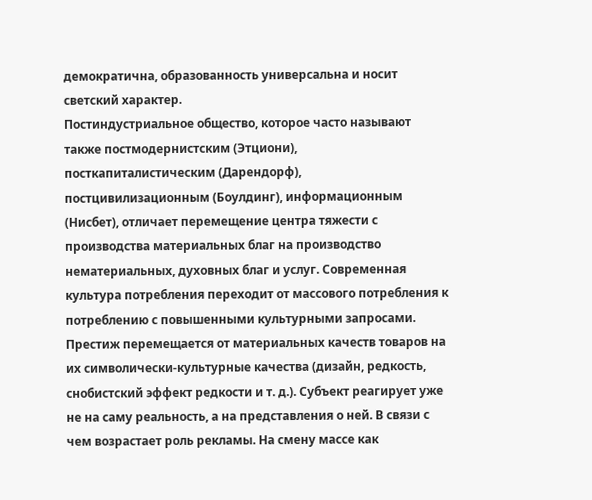демократична, образованность универсальна и носит светский характер.
Постиндустриальное общество, которое часто называют также постмодернистским (Этциони), посткапиталистическим (Дарендорф), постцивилизационным (Боулдинг), информационным (Нисбет), отличает перемещение центра тяжести с производства материальных благ на производство нематериальных, духовных благ и услуг. Современная культура потребления переходит от массового потребления к потреблению с повышенными культурными запросами. Престиж перемещается от материальных качеств товаров на их символически-культурные качества (дизайн, редкость, снобистский эффект редкости и т. д.). Субъект реагирует уже не на саму реальность, а на представления о ней. В связи с чем возрастает роль рекламы. На смену массе как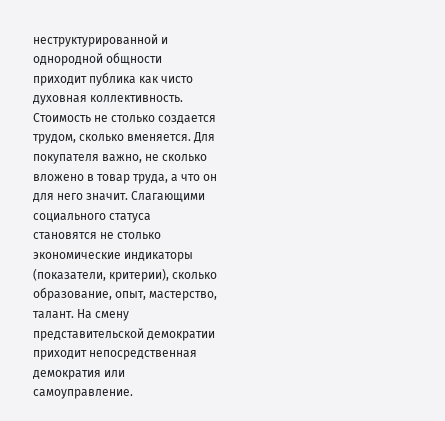неструктурированной и однородной общности приходит публика как чисто духовная коллективность. Стоимость не столько создается трудом, сколько вменяется. Для покупателя важно, не сколько вложено в товар труда, а что он для него значит. Слагающими социального статуса становятся не столько экономические индикаторы (показатели, критерии), сколько образование, опыт, мастерство, талант. На смену представительской демократии приходит непосредственная демократия или самоуправление.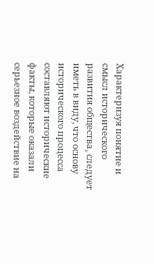Характеризуя понятие и смысл исторического развития общества¸ следует иметь в виду, что основу исторического процесса составляют исторические факты, которые оказали серьезное воздействие на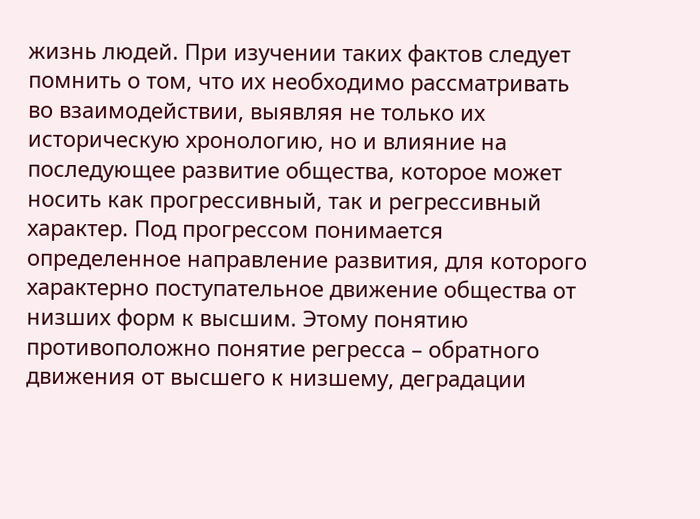жизнь людей. При изучении таких фактов следует помнить о том, что их необходимо рассматривать во взаимодействии, выявляя не только их историческую хронологию, но и влияние на последующее развитие общества, которое может носить как прогрессивный, так и регрессивный характер. Под прогрессом понимается определенное направление развития, для которого характерно поступательное движение общества от низших форм к высшим. Этому понятию противоположно понятие регресса – обратного движения от высшего к низшему, деградации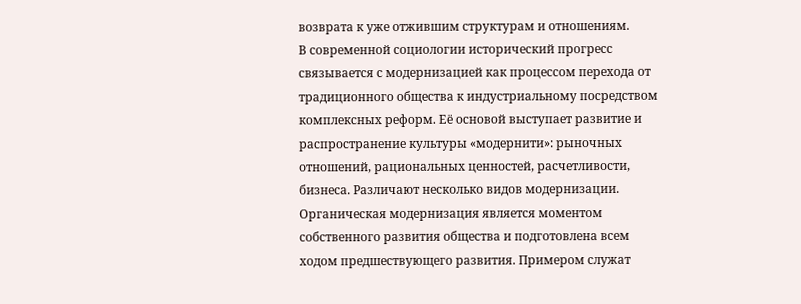возврата к уже отжившим структурам и отношениям.
В современной социологии исторический прогресс связывается с модернизацией как процессом перехода от традиционного общества к индустриальному посредством комплексных реформ. Её основой выступает развитие и распространение культуры «модернити»: рыночных отношений, рациональных ценностей, расчетливости, бизнеса. Различают несколько видов модернизации.
Органическая модернизация является моментом собственного развития общества и подготовлена всем ходом предшествующего развития. Примером служат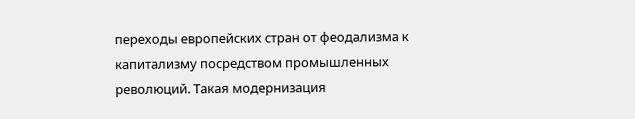переходы европейских стран от феодализма к капитализму посредством промышленных революций. Такая модернизация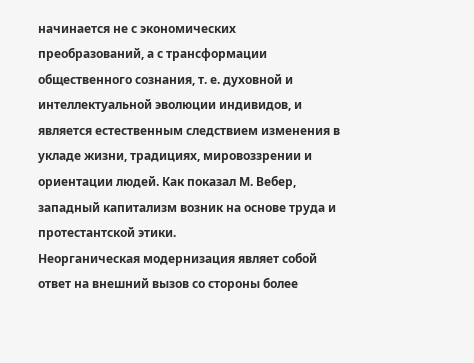начинается не с экономических преобразований, а с трансформации общественного сознания, т. е. духовной и интеллектуальной эволюции индивидов, и является естественным следствием изменения в укладе жизни, традициях, мировоззрении и ориентации людей. Как показал М. Вебер, западный капитализм возник на основе труда и протестантской этики.
Неорганическая модернизация являет собой ответ на внешний вызов со стороны более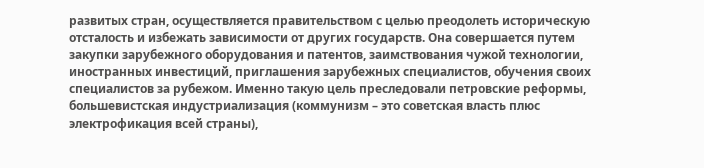развитых стран, осуществляется правительством с целью преодолеть историческую отсталость и избежать зависимости от других государств. Она совершается путем закупки зарубежного оборудования и патентов, заимствования чужой технологии, иностранных инвестиций, приглашения зарубежных специалистов, обучения своих специалистов за рубежом. Именно такую цель преследовали петровские реформы, большевистская индустриализация (коммунизм – это советская власть плюс электрофикация всей страны),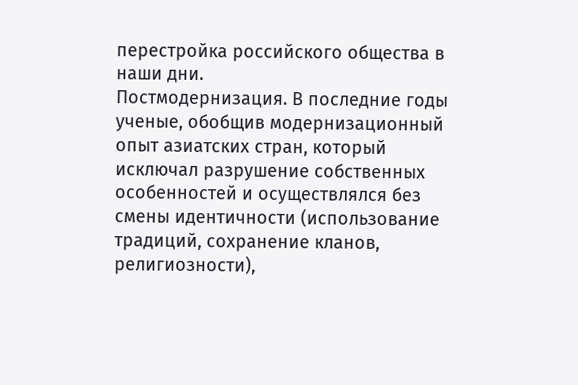перестройка российского общества в наши дни.
Постмодернизация. В последние годы ученые, обобщив модернизационный опыт азиатских стран, который исключал разрушение собственных особенностей и осуществлялся без смены идентичности (использование традиций, сохранение кланов, религиозности),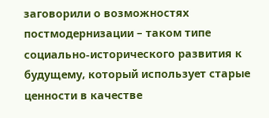заговорили о возможностях постмодернизации – таком типе социально-исторического развития к будущему, который использует старые ценности в качестве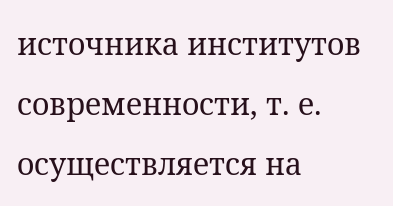источника институтов современности, т. е. осуществляется на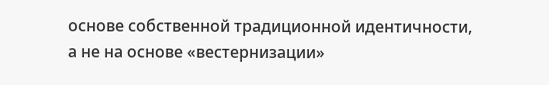основе собственной традиционной идентичности, а не на основе «вестернизации»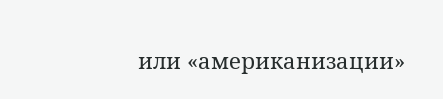или «американизации»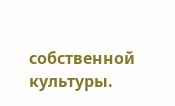собственной культуры.